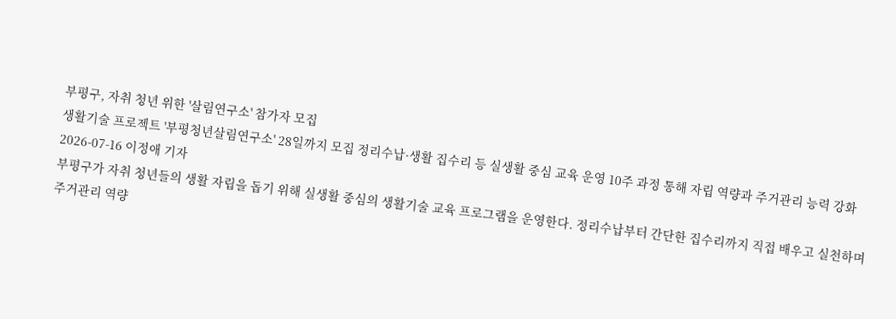부평구, 자취 청년 위한 '살림연구소' 참가자 모집
생활기술 프로젝트 '부평청년살림연구소' 28일까지 모집 정리수납·생활 집수리 등 실생활 중심 교육 운영 10주 과정 통해 자립 역량과 주거관리 능력 강화
2026-07-16 이정애 기자
부평구가 자취 청년들의 생활 자립을 돕기 위해 실생활 중심의 생활기술 교육 프로그램을 운영한다. 정리수납부터 간단한 집수리까지 직접 배우고 실천하며 주거관리 역량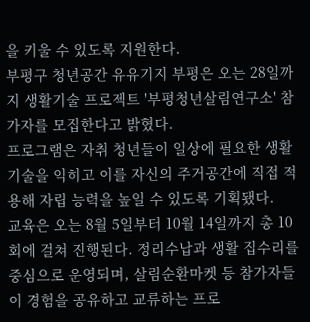을 키울 수 있도록 지원한다.
부평구 청년공간 유유기지 부평은 오는 28일까지 생활기술 프로젝트 '부평청년살림연구소' 참가자를 모집한다고 밝혔다.
프로그램은 자취 청년들이 일상에 필요한 생활기술을 익히고 이를 자신의 주거공간에 직접 적용해 자립 능력을 높일 수 있도록 기획됐다.
교육은 오는 8월 5일부터 10월 14일까지 총 10회에 걸쳐 진행된다. 정리수납과 생활 집수리를 중심으로 운영되며, 살림순환마켓 등 참가자들이 경험을 공유하고 교류하는 프로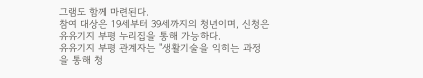그램도 함께 마련된다.
참여 대상은 19세부터 39세까지의 청년이며, 신청은 유유기지 부평 누리집을 통해 가능하다.
유유기지 부평 관계자는 "생활기술을 익히는 과정을 통해 청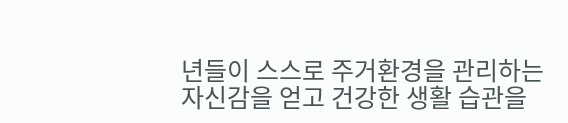년들이 스스로 주거환경을 관리하는 자신감을 얻고 건강한 생활 습관을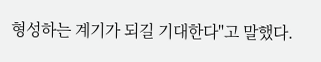형성하는 계기가 되길 기대한다"고 말했다.